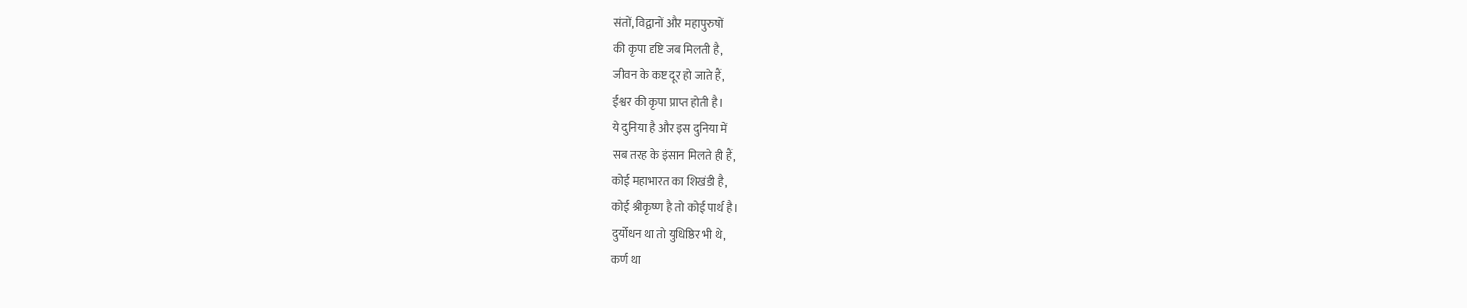संतों, विद्वानों और महापुरुषों
की कृपा दृष्टि जब मिलती है,
जीवन के कष्ट दूर हो जाते हैं,
ईश्वर की कृपा प्राप्त होती है।
ये दुनिया है और इस दुनिया में
सब तरह के इंसान मिलते ही हैं,
कोई महाभारत का शिखंडी है,
कोई श्रीकृष्ण है तो कोई पार्थ है।
दुर्योधन था तो युधिष्ठिर भी थे,
कर्ण था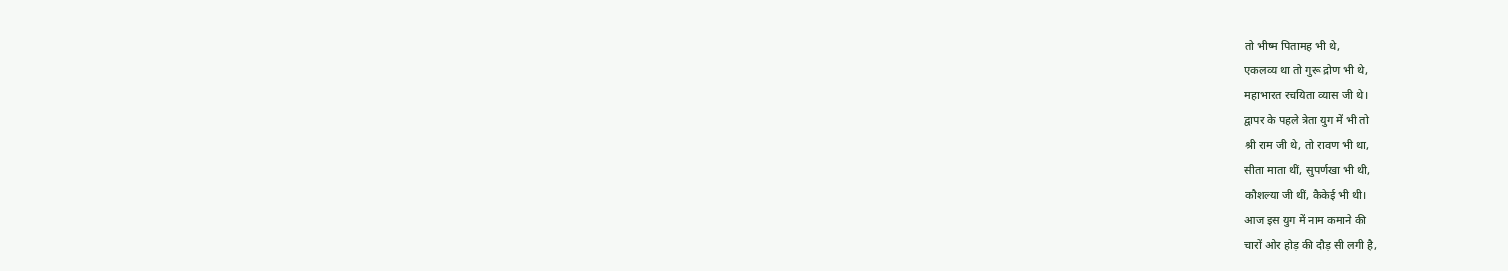तो भीष्म पितामह भी थे,
एकलव्य था तो गुरू द्रोण भी थे,
महाभारत रचयिता व्यास जी थे।
द्वापर के पहले त्रेता युग में भी तो
श्री राम जी थे, तो रावण भी था,
सीता माता थीं, सुपर्णखा भी थी,
कौशल्या जी थीं, कैकेई भी थी।
आज इस युग में नाम कमाने की
चारों ओर होड़ की दौड़ सी लगी है,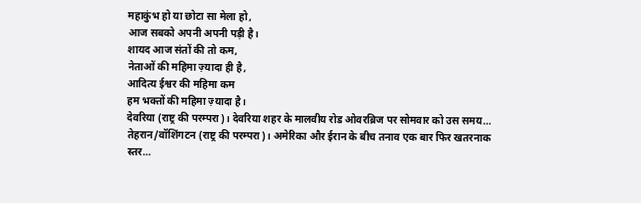महाकुंभ हो या छोटा सा मेला हो,
आज सबको अपनी अपनी पड़ी है।
शायद आज संतों की तो कम,
नेताओं की महिमा ज़्यादा ही है,
आदित्य ईश्वर की महिमा कम
हम भक्तों की महिमा ज़्यादा है।
देवरिया (राष्ट्र की परम्परा)। देवरिया शहर के मालवीय रोड ओवरब्रिज पर सोमवार को उस समय…
तेहरान/वॉशिंगटन (राष्ट्र की परम्परा)। अमेरिका और ईरान के बीच तनाव एक बार फिर खतरनाक स्तर…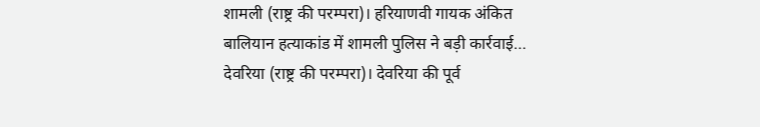शामली (राष्ट्र की परम्परा)। हरियाणवी गायक अंकित बालियान हत्याकांड में शामली पुलिस ने बड़ी कार्रवाई…
देवरिया (राष्ट्र की परम्परा)। देवरिया की पूर्व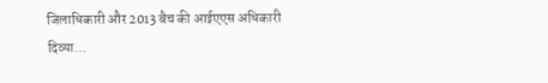जिलाधिकारी और 2013 बैच की आईएएस अधिकारी दिव्या…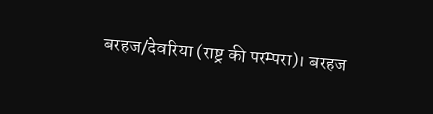बरहज/देवरिया (राष्ट्र की परम्परा)। बरहज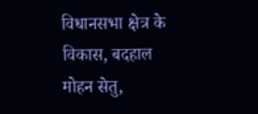विधानसभा क्षेत्र के विकास, बदहाल मोहन सेतु,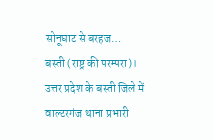सोनूघाट से बरहज…
बस्ती (राष्ट्र की परम्परा)। उत्तर प्रदेश के बस्ती जिले में वाल्टरगंज थाना प्रभारी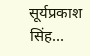सूर्यप्रकाश सिंह…